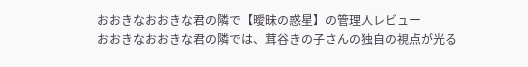おおきなおおきな君の隣で【曖昧の惑星】の管理人レビュー
おおきなおおきな君の隣では、茸谷きの子さんの独自の視点が光る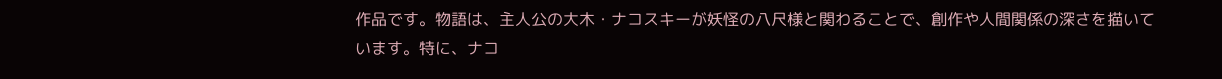作品です。物語は、主人公の大木・ナコスキーが妖怪の八尺様と関わることで、創作や人間関係の深さを描いています。特に、ナコ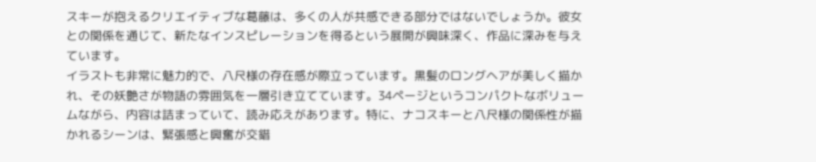スキーが抱えるクリエイティブな葛藤は、多くの人が共感できる部分ではないでしょうか。彼女との関係を通じて、新たなインスピレーションを得るという展開が興味深く、作品に深みを与えています。
イラストも非常に魅力的で、八尺様の存在感が際立っています。黒髪のロングヘアが美しく描かれ、その妖艶さが物語の雰囲気を一層引き立てています。34ページというコンパクトなボリュームながら、内容は詰まっていて、読み応えがあります。特に、ナコスキーと八尺様の関係性が描かれるシーンは、緊張感と興奮が交錯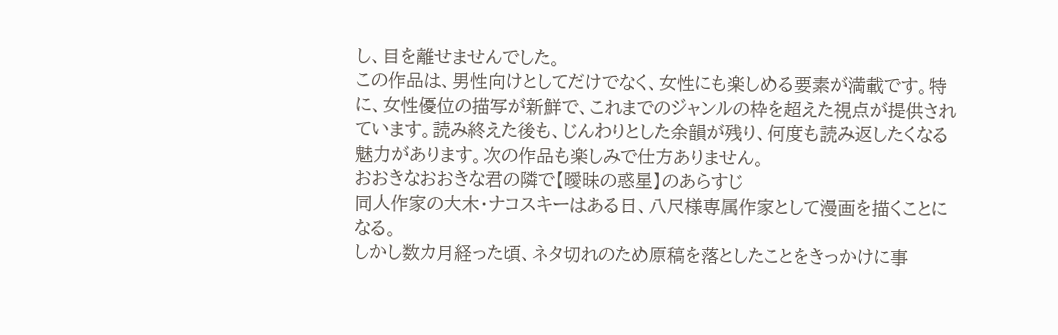し、目を離せませんでした。
この作品は、男性向けとしてだけでなく、女性にも楽しめる要素が満載です。特に、女性優位の描写が新鮮で、これまでのジャンルの枠を超えた視点が提供されています。読み終えた後も、じんわりとした余韻が残り、何度も読み返したくなる魅力があります。次の作品も楽しみで仕方ありません。
おおきなおおきな君の隣で【曖昧の惑星】のあらすじ
同人作家の大木・ナコスキーはある日、八尺様専属作家として漫画を描くことになる。
しかし数カ月経った頃、ネタ切れのため原稿を落としたことをきっかけに事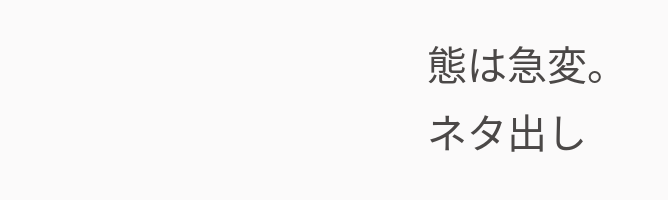態は急変。
ネタ出し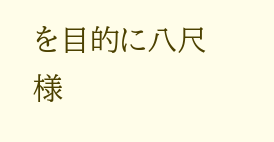を目的に八尺様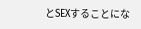とSEXすることにな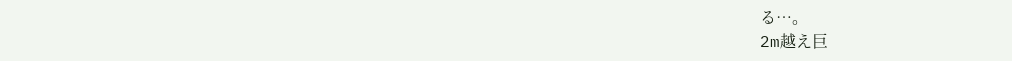る…。
2m越え巨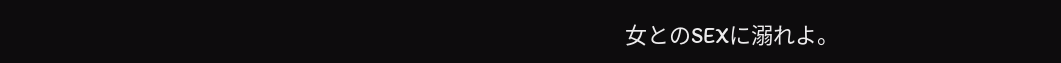女とのSEXに溺れよ。